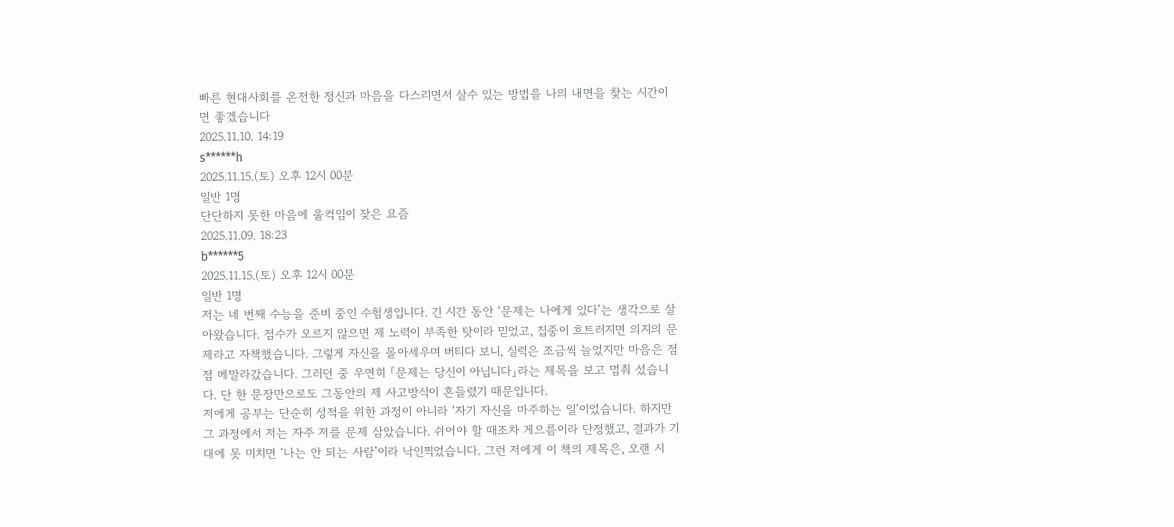빠른 현대사회를 온전한 정신과 마음을 다스리면서 살수 있는 방법을 나의 내면을 찾는 시간이면 좋겠습니다
2025.11.10. 14:19
s******h
2025.11.15.(토) 오후 12시 00분
일반 1명
단단하지 못한 마음에 울컥임이 잦은 요즘
2025.11.09. 18:23
b******5
2025.11.15.(토) 오후 12시 00분
일반 1명
저는 네 번째 수능을 준비 중인 수험생입니다. 긴 시간 동안 ‘문제는 나에게 있다’는 생각으로 살아왔습니다. 점수가 오르지 않으면 제 노력이 부족한 탓이라 믿었고, 집중이 흐트러지면 의지의 문제라고 자책했습니다. 그렇게 자신을 몰아세우며 버티다 보니, 실력은 조금씩 늘었지만 마음은 점점 메말라갔습니다. 그러던 중 우연히 「문제는 당신이 아닙니다」라는 제목을 보고 멈춰 섰습니다. 단 한 문장만으로도 그동안의 제 사고방식이 흔들렸기 때문입니다.
저에게 공부는 단순히 성적을 위한 과정이 아니라 ‘자기 자신을 마주하는 일’이었습니다. 하지만 그 과정에서 저는 자주 저를 문제 삼았습니다. 쉬어야 할 때조차 게으름이라 단정했고, 결과가 기대에 못 미치면 ‘나는 안 되는 사람’이라 낙인찍었습니다. 그런 저에게 이 책의 제목은, 오랜 시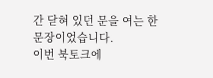간 닫혀 있던 문을 여는 한 문장이었습니다.
이번 북토크에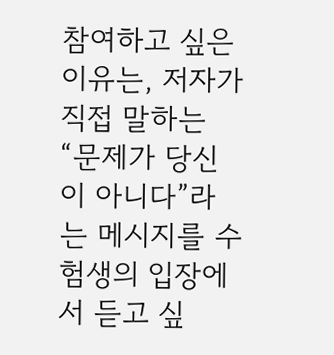참여하고 싶은 이유는, 저자가 직접 말하는 “문제가 당신이 아니다”라는 메시지를 수험생의 입장에서 듣고 싶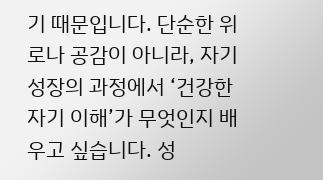기 때문입니다. 단순한 위로나 공감이 아니라, 자기 성장의 과정에서 ‘건강한 자기 이해’가 무엇인지 배우고 싶습니다. 성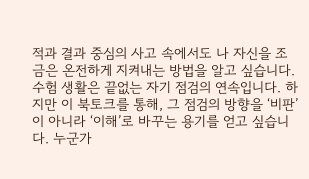적과 결과 중심의 사고 속에서도 나 자신을 조금은 온전하게 지켜내는 방법을 알고 싶습니다.
수험 생활은 끝없는 자기 점검의 연속입니다. 하지만 이 북토크를 통해, 그 점검의 방향을 ‘비판’이 아니라 ‘이해’로 바꾸는 용기를 얻고 싶습니다. 누군가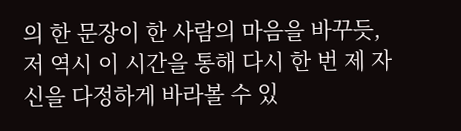의 한 문장이 한 사람의 마음을 바꾸듯, 저 역시 이 시간을 통해 다시 한 번 제 자신을 다정하게 바라볼 수 있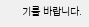기를 바랍니다.